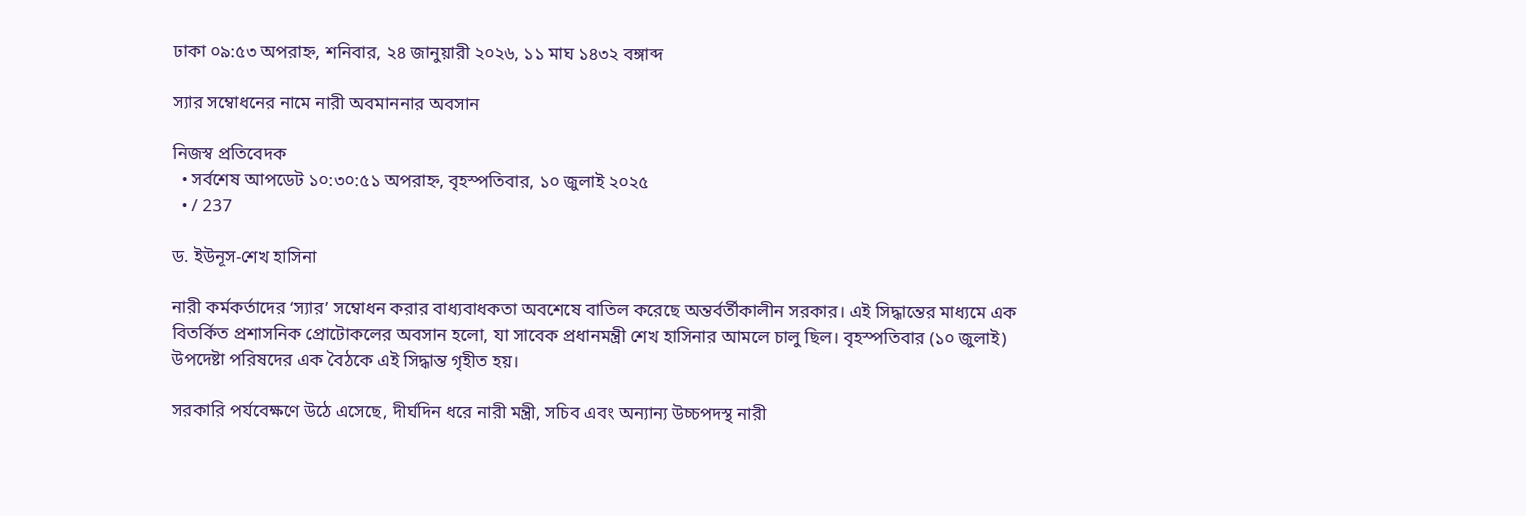ঢাকা ০৯:৫৩ অপরাহ্ন, শনিবার, ২৪ জানুয়ারী ২০২৬, ১১ মাঘ ১৪৩২ বঙ্গাব্দ

স্যার সম্বোধনের নামে নারী অবমাননার অবসান

নিজস্ব প্রতিবেদক
  • সর্বশেষ আপডেট ১০:৩০:৫১ অপরাহ্ন, বৃহস্পতিবার, ১০ জুলাই ২০২৫
  • / 237

ড. ইউনূস-শেখ হাসিনা

নারী কর্মকর্তাদের ‘স্যার’ সম্বোধন করার বাধ্যবাধকতা অবশেষে বাতিল করেছে অন্তর্বর্তীকালীন সরকার। এই সিদ্ধান্তের মাধ্যমে এক বিতর্কিত প্রশাসনিক প্রোটোকলের অবসান হলো, যা সাবেক প্রধানমন্ত্রী শেখ হাসিনার আমলে চালু ছিল। বৃহস্পতিবার (১০ জুলাই) উপদেষ্টা পরিষদের এক বৈঠকে এই সিদ্ধান্ত গৃহীত হয়।

সরকারি পর্যবেক্ষণে উঠে এসেছে, দীর্ঘদিন ধরে নারী মন্ত্রী, সচিব এবং অন্যান্য উচ্চপদস্থ নারী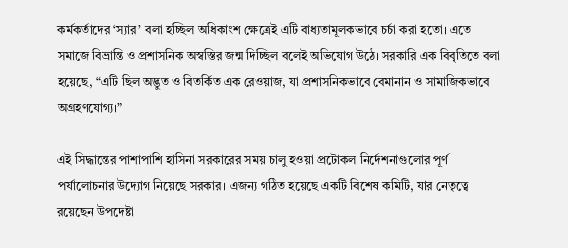কর্মকর্তাদের ‘স্যার’ বলা হচ্ছিল অধিকাংশ ক্ষেত্রেই এটি বাধ্যতামূলকভাবে চর্চা করা হতো। এতে সমাজে বিভ্রান্তি ও প্রশাসনিক অস্বস্তির জন্ম দিচ্ছিল বলেই অভিযোগ উঠে। সরকারি এক বিবৃতিতে বলা হয়েছে, “এটি ছিল অদ্ভুত ও বিতর্কিত এক রেওয়াজ, যা প্রশাসনিকভাবে বেমানান ও সামাজিকভাবে অগ্রহণযোগ্য।”

এই সিদ্ধান্তের পাশাপাশি হাসিনা সরকারের সময় চালু হওয়া প্রটোকল নির্দেশনাগুলোর পূর্ণ পর্যালোচনার উদ্যোগ নিয়েছে সরকার। এজন্য গঠিত হয়েছে একটি বিশেষ কমিটি, যার নেতৃত্বে রয়েছেন উপদেষ্টা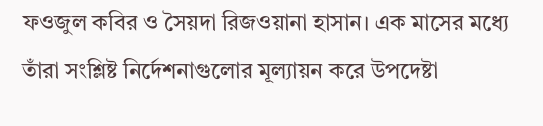ফওজুল কবির ও সৈয়দা রিজওয়ানা হাসান। এক মাসের মধ্যে তাঁরা সংশ্লিষ্ট নির্দেশনাগুলোর মূল্যায়ন করে উপদেষ্টা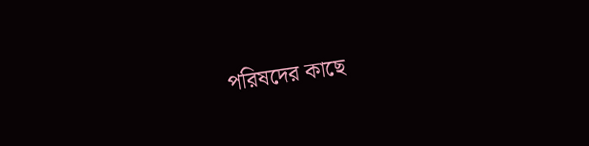পরিষদের কাছে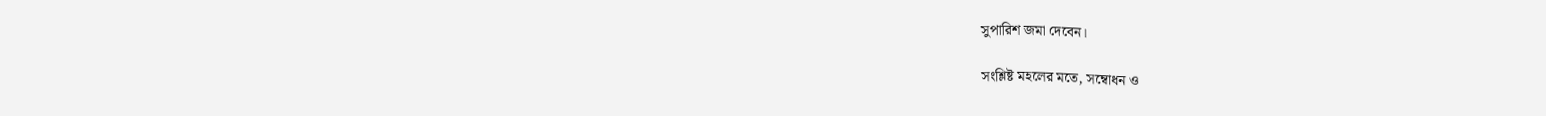সুপারিশ জমা দেবেন।

সংশ্লিষ্ট মহলের মতে, সম্বোধন ও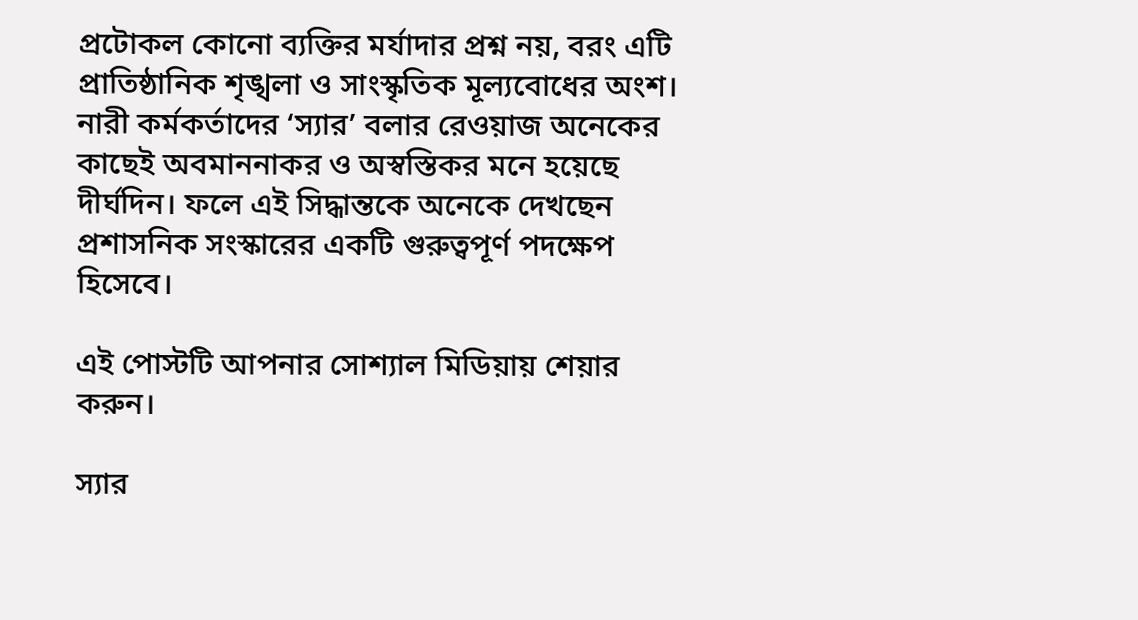প্রটোকল কোনো ব্যক্তির মর্যাদার প্রশ্ন নয়, বরং এটি প্রাতিষ্ঠানিক শৃঙ্খলা ও সাংস্কৃতিক মূল্যবোধের অংশ। নারী কর্মকর্তাদের ‘স্যার’ বলার রেওয়াজ অনেকের কাছেই অবমাননাকর ও অস্বস্তিকর মনে হয়েছে দীর্ঘদিন। ফলে এই সিদ্ধান্তকে অনেকে দেখছেন প্রশাসনিক সংস্কারের একটি গুরুত্বপূর্ণ পদক্ষেপ হিসেবে।

এই পোস্টটি আপনার সোশ্যাল মিডিয়ায় শেয়ার করুন।

স্যার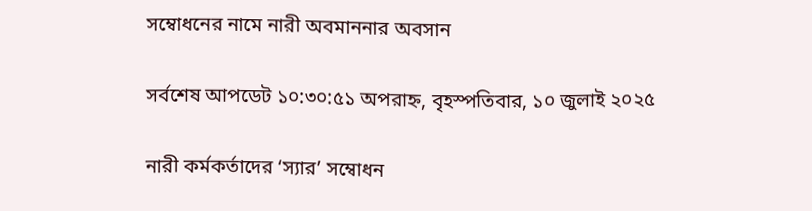সম্বোধনের নামে নারী অবমাননার অবসান

সর্বশেষ আপডেট ১০:৩০:৫১ অপরাহ্ন, বৃহস্পতিবার, ১০ জুলাই ২০২৫

নারী কর্মকর্তাদের ‘স্যার’ সম্বোধন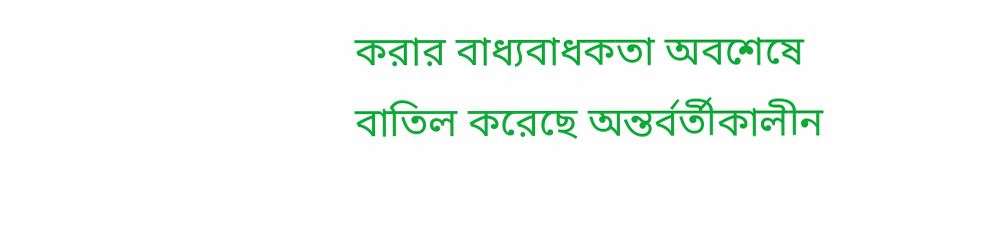করার বাধ্যবাধকতা অবশেষে বাতিল করেছে অন্তর্বর্তীকালীন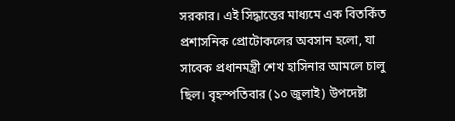সরকার। এই সিদ্ধান্তের মাধ্যমে এক বিতর্কিত প্রশাসনিক প্রোটোকলের অবসান হলো, যা সাবেক প্রধানমন্ত্রী শেখ হাসিনার আমলে চালু ছিল। বৃহস্পতিবার (১০ জুলাই) উপদেষ্টা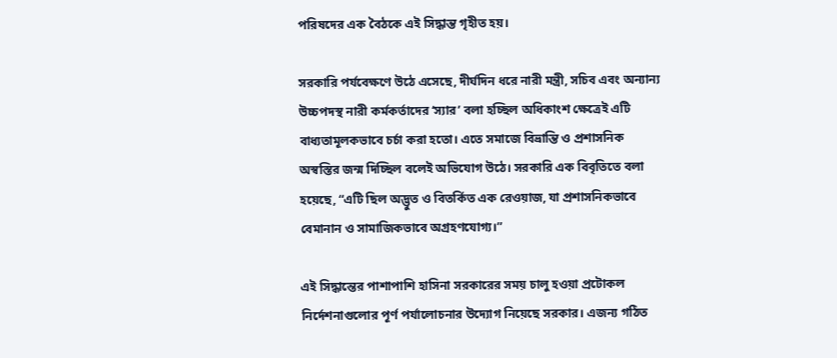পরিষদের এক বৈঠকে এই সিদ্ধান্ত গৃহীত হয়।

সরকারি পর্যবেক্ষণে উঠে এসেছে, দীর্ঘদিন ধরে নারী মন্ত্রী, সচিব এবং অন্যান্য উচ্চপদস্থ নারী কর্মকর্তাদের ‘স্যার’ বলা হচ্ছিল অধিকাংশ ক্ষেত্রেই এটি বাধ্যতামূলকভাবে চর্চা করা হতো। এতে সমাজে বিভ্রান্তি ও প্রশাসনিক অস্বস্তির জন্ম দিচ্ছিল বলেই অভিযোগ উঠে। সরকারি এক বিবৃতিতে বলা হয়েছে, “এটি ছিল অদ্ভুত ও বিতর্কিত এক রেওয়াজ, যা প্রশাসনিকভাবে বেমানান ও সামাজিকভাবে অগ্রহণযোগ্য।”

এই সিদ্ধান্তের পাশাপাশি হাসিনা সরকারের সময় চালু হওয়া প্রটোকল নির্দেশনাগুলোর পূর্ণ পর্যালোচনার উদ্যোগ নিয়েছে সরকার। এজন্য গঠিত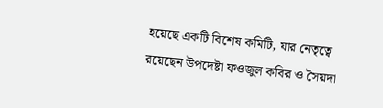হয়েছে একটি বিশেষ কমিটি, যার নেতৃত্বে রয়েছেন উপদেষ্টা ফওজুল কবির ও সৈয়দা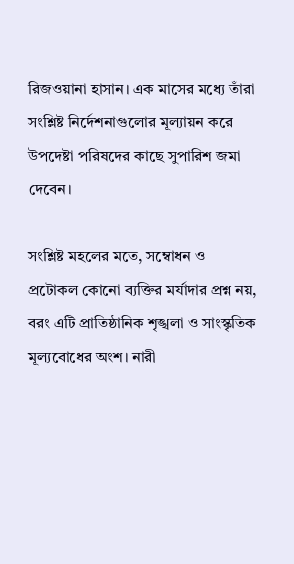রিজওয়ানা হাসান। এক মাসের মধ্যে তাঁরা সংশ্লিষ্ট নির্দেশনাগুলোর মূল্যায়ন করে উপদেষ্টা পরিষদের কাছে সুপারিশ জমা দেবেন।

সংশ্লিষ্ট মহলের মতে, সম্বোধন ও প্রটোকল কোনো ব্যক্তির মর্যাদার প্রশ্ন নয়, বরং এটি প্রাতিষ্ঠানিক শৃঙ্খলা ও সাংস্কৃতিক মূল্যবোধের অংশ। নারী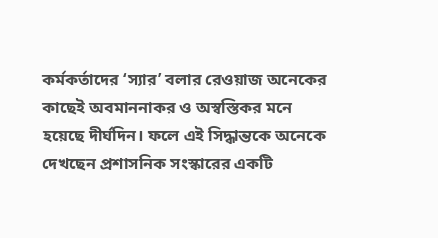কর্মকর্তাদের ‘স্যার’ বলার রেওয়াজ অনেকের কাছেই অবমাননাকর ও অস্বস্তিকর মনে হয়েছে দীর্ঘদিন। ফলে এই সিদ্ধান্তকে অনেকে দেখছেন প্রশাসনিক সংস্কারের একটি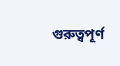গুরুত্বপূর্ণ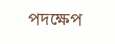পদক্ষেপ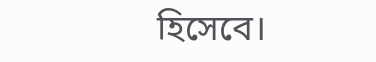হিসেবে।